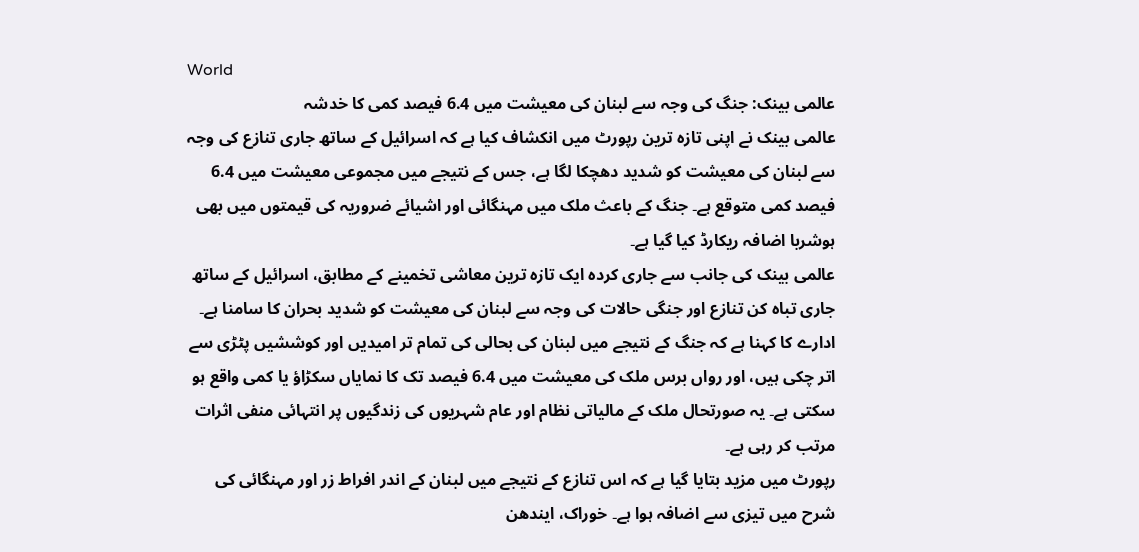World
عالمی بینک: جنگ کی وجہ سے لبنان کی معیشت میں 6.4 فیصد کمی کا خدشہ
عالمی بینک نے اپنی تازہ ترین رپورٹ میں انکشاف کیا ہے کہ اسرائیل کے ساتھ جاری تنازع کی وجہ سے لبنان کی معیشت کو شدید دھچکا لگا ہے، جس کے نتیجے میں مجموعی معیشت میں 6.4 فیصد کمی متوقع ہے۔ جنگ کے باعث ملک میں مہنگائی اور اشیائے ضروریہ کی قیمتوں میں بھی ہوشربا اضافہ ریکارڈ کیا گیا ہے۔
عالمی بینک کی جانب سے جاری کردہ ایک تازہ ترین معاشی تخمینے کے مطابق، اسرائیل کے ساتھ جاری تباہ کن تنازع اور جنگی حالات کی وجہ سے لبنان کی معیشت کو شدید بحران کا سامنا ہے۔ ادارے کا کہنا ہے کہ جنگ کے نتیجے میں لبنان کی بحالی کی تمام تر امیدیں اور کوششیں پٹڑی سے اتر چکی ہیں، اور رواں برس ملک کی معیشت میں 6.4 فیصد تک کا نمایاں سکڑاؤ یا کمی واقع ہو سکتی ہے۔ یہ صورتحال ملک کے مالیاتی نظام اور عام شہریوں کی زندگیوں پر انتہائی منفی اثرات مرتب کر رہی ہے۔
رپورٹ میں مزید بتایا گیا ہے کہ اس تنازع کے نتیجے میں لبنان کے اندر افراط زر اور مہنگائی کی شرح میں تیزی سے اضافہ ہوا ہے۔ خوراک، ایندھن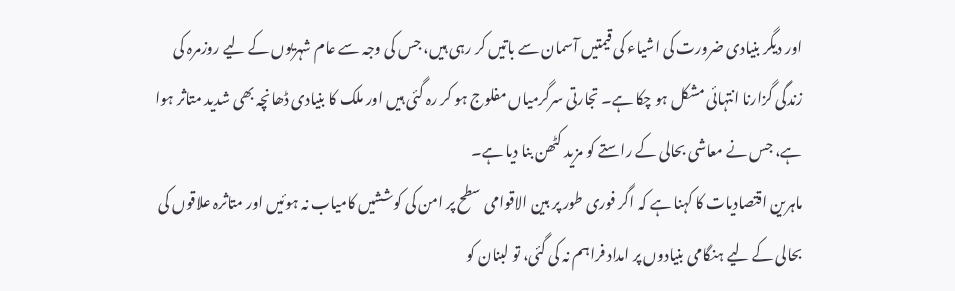اور دیگر بنیادی ضرورت کی اشیاء کی قیمتیں آسمان سے باتیں کر رہی ہیں، جس کی وجہ سے عام شہریوں کے لیے روزمرہ کی زندگی گزارنا انتہائی مشکل ہو چکا ہے۔ تجارتی سرگرمیاں مفلوج ہو کر رہ گئی ہیں اور ملک کا بنیادی ڈھانچہ بھی شدید متاثر ہوا ہے، جس نے معاشی بحالی کے راستے کو مزید کٹھن بنا دیا ہے۔
ماہرین اقتصادیات کا کہنا ہے کہ اگر فوری طور پر بین الاقوامی سطح پر امن کی کوششیں کامیاب نہ ہوئیں اور متاثرہ علاقوں کی بحالی کے لیے ہنگامی بنیادوں پر امداد فراہم نہ کی گئی، تو لبنان کو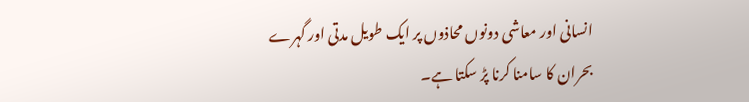انسانی اور معاشی دونوں محاذوں پر ایک طویل مدتی اور گہرے بحران کا سامنا کرنا پڑ سکتا ہے۔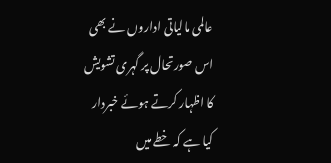عالمی مالیاتی اداروں نے بھی اس صورتحال پر گہری تشویش کا اظہار کرتے ہوئے خبردار کیا ہے کہ خطے میں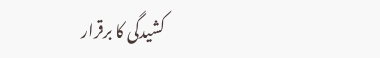کشیدگی کا برقرار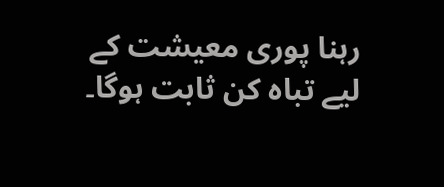رہنا پوری معیشت کے لیے تباہ کن ثابت ہوگا۔